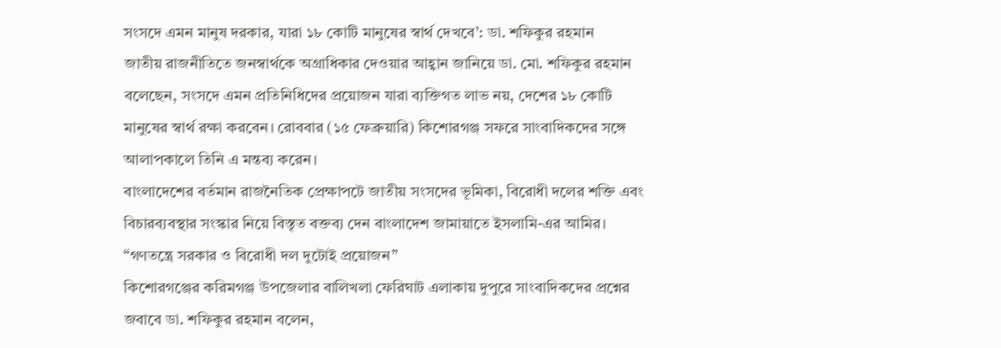সংসদে এমন মানুষ দরকার, যারা ১৮ কোটি মানুষের স্বার্থ দেখবে’: ডা. শফিকুর রহমান
জাতীয় রাজনীতিতে জনস্বার্থকে অগ্রাধিকার দেওয়ার আহ্বান জানিয়ে ডা. মো. শফিকুর রহমান বলেছেন, সংসদে এমন প্রতিনিধিদের প্রয়োজন যারা ব্যক্তিগত লাভ নয়, দেশের ১৮ কোটি মানুষের স্বার্থ রক্ষা করবেন। রোববার (১৫ ফেব্রুয়ারি) কিশোরগঞ্জ সফরে সাংবাদিকদের সঙ্গে আলাপকালে তিনি এ মন্তব্য করেন।
বাংলাদেশের বর্তমান রাজনৈতিক প্রেক্ষাপটে জাতীয় সংসদের ভূমিকা, বিরোধী দলের শক্তি এবং বিচারব্যবস্থার সংস্কার নিয়ে বিস্তৃত বক্তব্য দেন বাংলাদেশ জামায়াতে ইসলামি-এর আমির।
“গণতন্ত্রে সরকার ও বিরোধী দল দুটোই প্রয়োজন”
কিশোরগঞ্জের করিমগঞ্জ উপজেলার বালিখলা ফেরিঘাট এলাকায় দুপুরে সাংবাদিকদের প্রশ্নের জবাবে ডা. শফিকুর রহমান বলেন,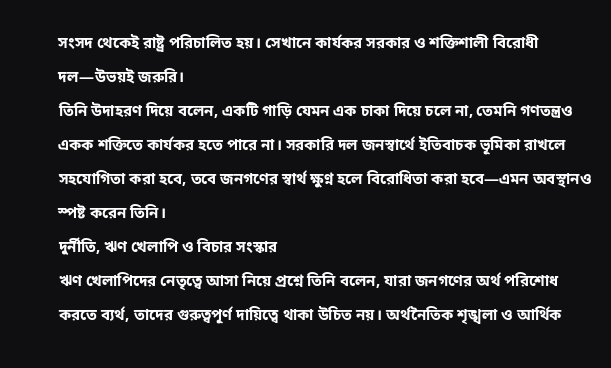সংসদ থেকেই রাষ্ট্র পরিচালিত হয়। সেখানে কার্যকর সরকার ও শক্তিশালী বিরোধী দল—উভয়ই জরুরি।
তিনি উদাহরণ দিয়ে বলেন, একটি গাড়ি যেমন এক চাকা দিয়ে চলে না, তেমনি গণতন্ত্রও একক শক্তিতে কার্যকর হতে পারে না। সরকারি দল জনস্বার্থে ইতিবাচক ভূমিকা রাখলে সহযোগিতা করা হবে, তবে জনগণের স্বার্থ ক্ষুণ্ন হলে বিরোধিতা করা হবে—এমন অবস্থানও স্পষ্ট করেন তিনি।
দুর্নীতি, ঋণ খেলাপি ও বিচার সংস্কার
ঋণ খেলাপিদের নেতৃত্বে আসা নিয়ে প্রশ্নে তিনি বলেন, যারা জনগণের অর্থ পরিশোধ করতে ব্যর্থ, তাদের গুরুত্বপূর্ণ দায়িত্বে থাকা উচিত নয়। অর্থনৈতিক শৃঙ্খলা ও আর্থিক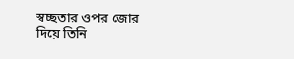স্বচ্ছতার ওপর জোর দিয়ে তিনি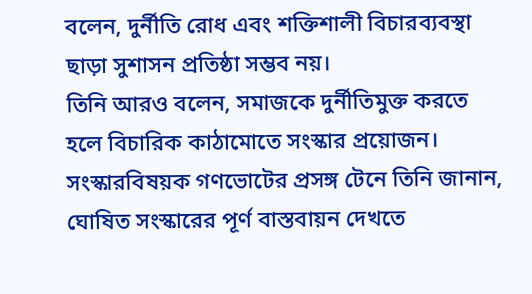বলেন, দুর্নীতি রোধ এবং শক্তিশালী বিচারব্যবস্থা ছাড়া সুশাসন প্রতিষ্ঠা সম্ভব নয়।
তিনি আরও বলেন, সমাজকে দুর্নীতিমুক্ত করতে হলে বিচারিক কাঠামোতে সংস্কার প্রয়োজন। সংস্কারবিষয়ক গণভোটের প্রসঙ্গ টেনে তিনি জানান, ঘোষিত সংস্কারের পূর্ণ বাস্তবায়ন দেখতে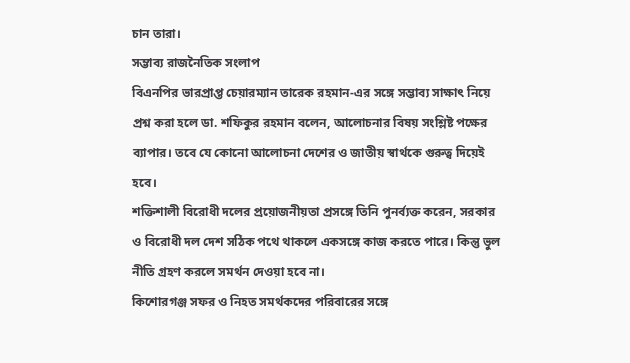চান তারা।
সম্ভাব্য রাজনৈতিক সংলাপ
বিএনপির ভারপ্রাপ্ত চেয়ারম্যান তারেক রহমান-এর সঙ্গে সম্ভাব্য সাক্ষাৎ নিয়ে প্রশ্ন করা হলে ডা. শফিকুর রহমান বলেন, আলোচনার বিষয় সংশ্লিষ্ট পক্ষের ব্যাপার। তবে যে কোনো আলোচনা দেশের ও জাতীয় স্বার্থকে গুরুত্ব দিয়েই হবে।
শক্তিশালী বিরোধী দলের প্রয়োজনীয়তা প্রসঙ্গে তিনি পুনর্ব্যক্ত করেন, সরকার ও বিরোধী দল দেশ সঠিক পথে থাকলে একসঙ্গে কাজ করতে পারে। কিন্তু ভুল নীতি গ্রহণ করলে সমর্থন দেওয়া হবে না।
কিশোরগঞ্জ সফর ও নিহত সমর্থকদের পরিবারের সঙ্গে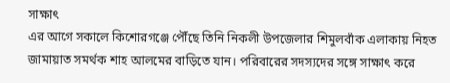সাক্ষাৎ
এর আগে সকালে কিশোরগঞ্জে পৌঁছে তিনি নিকলী উপজেলার শিমুলবাঁক এলাকায় নিহত জামায়াত সমর্থক শাহ আলমের বাড়িতে যান। পরিবারের সদস্যদের সঙ্গে সাক্ষাৎ করে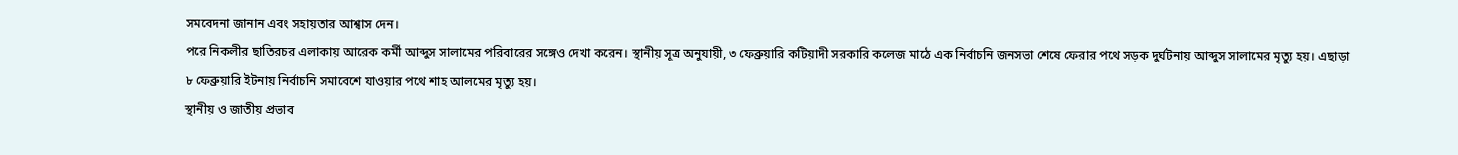সমবেদনা জানান এবং সহায়তার আশ্বাস দেন।
পরে নিকলীর ছাতিরচর এলাকায় আরেক কর্মী আব্দুস সালামের পরিবারের সঙ্গেও দেখা করেন। স্থানীয় সূত্র অনুযায়ী, ৩ ফেব্রুয়ারি কটিয়াদী সরকারি কলেজ মাঠে এক নির্বাচনি জনসভা শেষে ফেরার পথে সড়ক দুর্ঘটনায় আব্দুস সালামের মৃত্যু হয়। এছাড়া ৮ ফেব্রুয়ারি ইটনায় নির্বাচনি সমাবেশে যাওয়ার পথে শাহ আলমের মৃত্যু হয়।
স্থানীয় ও জাতীয় প্রভাব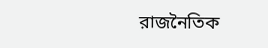রাজনৈতিক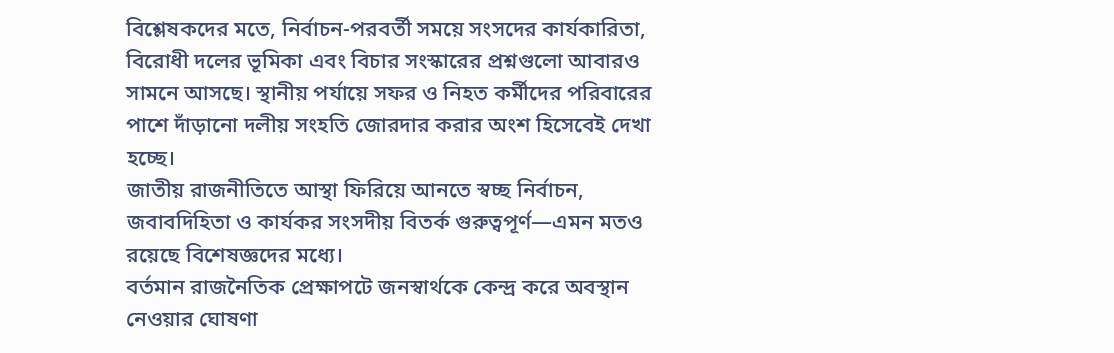বিশ্লেষকদের মতে, নির্বাচন-পরবর্তী সময়ে সংসদের কার্যকারিতা, বিরোধী দলের ভূমিকা এবং বিচার সংস্কারের প্রশ্নগুলো আবারও সামনে আসছে। স্থানীয় পর্যায়ে সফর ও নিহত কর্মীদের পরিবারের পাশে দাঁড়ানো দলীয় সংহতি জোরদার করার অংশ হিসেবেই দেখা হচ্ছে।
জাতীয় রাজনীতিতে আস্থা ফিরিয়ে আনতে স্বচ্ছ নির্বাচন, জবাবদিহিতা ও কার্যকর সংসদীয় বিতর্ক গুরুত্বপূর্ণ—এমন মতও রয়েছে বিশেষজ্ঞদের মধ্যে।
বর্তমান রাজনৈতিক প্রেক্ষাপটে জনস্বার্থকে কেন্দ্র করে অবস্থান নেওয়ার ঘোষণা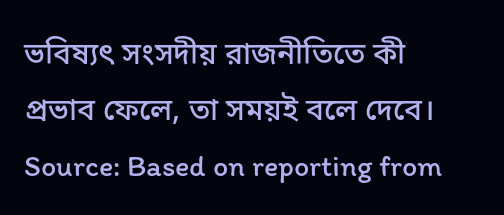ভবিষ্যৎ সংসদীয় রাজনীতিতে কী প্রভাব ফেলে, তা সময়ই বলে দেবে।
Source: Based on reporting from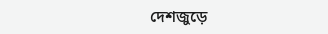দেশজুড়ে